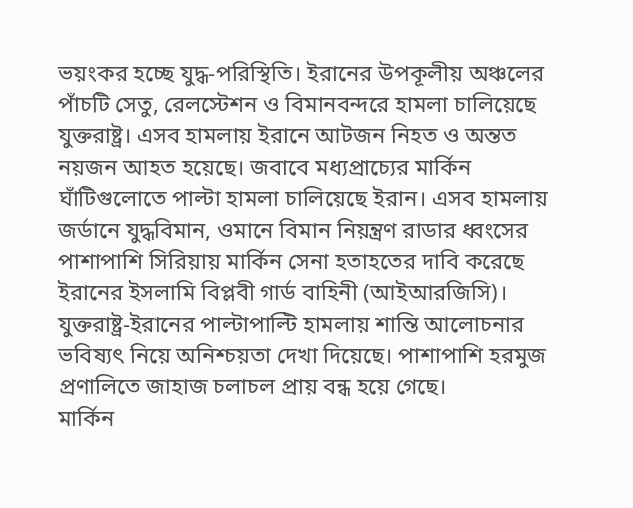ভয়ংকর হচ্ছে যুদ্ধ-পরিস্থিতি। ইরানের উপকূলীয় অঞ্চলের পাঁচটি সেতু, রেলস্টেশন ও বিমানবন্দরে হামলা চালিয়েছে যুক্তরাষ্ট্র। এসব হামলায় ইরানে আটজন নিহত ও অন্তত নয়জন আহত হয়েছে। জবাবে মধ্যপ্রাচ্যের মার্কিন ঘাঁটিগুলোতে পাল্টা হামলা চালিয়েছে ইরান। এসব হামলায় জর্ডানে যুদ্ধবিমান, ওমানে বিমান নিয়ন্ত্রণ রাডার ধ্বংসের পাশাপাশি সিরিয়ায় মার্কিন সেনা হতাহতের দাবি করেছে ইরানের ইসলামি বিপ্লবী গার্ড বাহিনী (আইআরজিসি)। যুক্তরাষ্ট্র-ইরানের পাল্টাপাল্টি হামলায় শান্তি আলোচনার ভবিষ্যৎ নিয়ে অনিশ্চয়তা দেখা দিয়েছে। পাশাপাশি হরমুজ প্রণালিতে জাহাজ চলাচল প্রায় বন্ধ হয়ে গেছে।
মার্কিন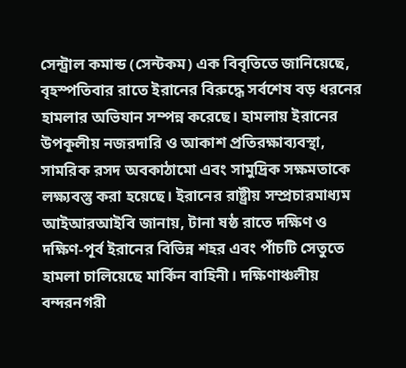সেন্ট্রাল কমান্ড (সেন্টকম) এক বিবৃতিতে জানিয়েছে, বৃহস্পতিবার রাতে ইরানের বিরুদ্ধে সর্বশেষ বড় ধরনের হামলার অভিযান সম্পন্ন করেছে। হামলায় ইরানের উপকূলীয় নজরদারি ও আকাশ প্রতিরক্ষাব্যবস্থা, সামরিক রসদ অবকাঠামো এবং সামুদ্রিক সক্ষমতাকে লক্ষ্যবস্তু করা হয়েছে। ইরানের রাষ্ট্রীয় সম্প্রচারমাধ্যম আইআরআইবি জানায়, টানা ষষ্ঠ রাতে দক্ষিণ ও দক্ষিণ-পূর্ব ইরানের বিভিন্ন শহর এবং পাঁচটি সেতুতে হামলা চালিয়েছে মার্কিন বাহিনী। দক্ষিণাঞ্চলীয় বন্দরনগরী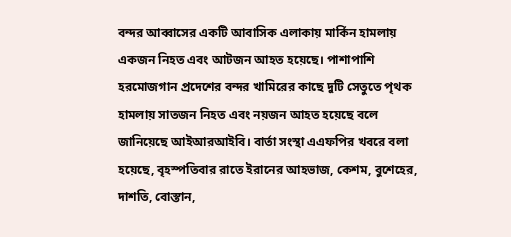বন্দর আব্বাসের একটি আবাসিক এলাকায় মার্কিন হামলায় একজন নিহত এবং আটজন আহত হয়েছে। পাশাপাশি হরমোজগান প্রদেশের বন্দর খামিরের কাছে দুটি সেতুতে পৃথক হামলায় সাতজন নিহত এবং নয়জন আহত হয়েছে বলে জানিয়েছে আইআরআইবি। বার্তা সংস্থা এএফপির খবরে বলা হয়েছে, বৃহস্পতিবার রাতে ইরানের আহভাজ, কেশম, বুশেহের, দাশতি, বোস্তান,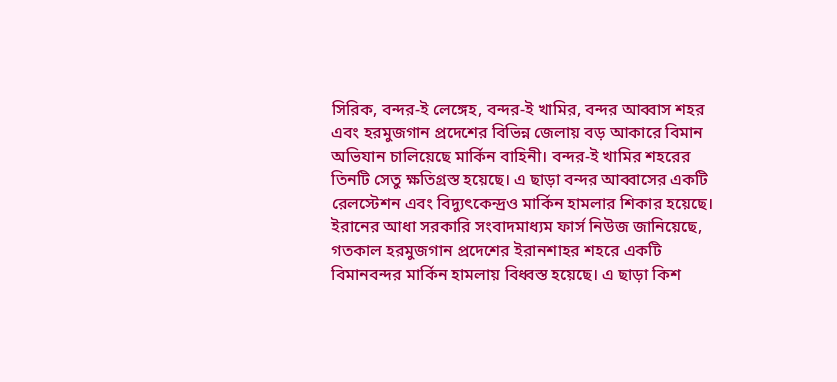সিরিক, বন্দর-ই লেঙ্গেহ, বন্দর-ই খামির, বন্দর আব্বাস শহর এবং হরমুজগান প্রদেশের বিভিন্ন জেলায় বড় আকারে বিমান অভিযান চালিয়েছে মার্কিন বাহিনী। বন্দর-ই খামির শহরের তিনটি সেতু ক্ষতিগ্রস্ত হয়েছে। এ ছাড়া বন্দর আব্বাসের একটি রেলস্টেশন এবং বিদ্যুৎকেন্দ্রও মার্কিন হামলার শিকার হয়েছে। ইরানের আধা সরকারি সংবাদমাধ্যম ফার্স নিউজ জানিয়েছে, গতকাল হরমুজগান প্রদেশের ইরানশাহর শহরে একটি বিমানবন্দর মার্কিন হামলায় বিধ্বস্ত হয়েছে। এ ছাড়া কিশ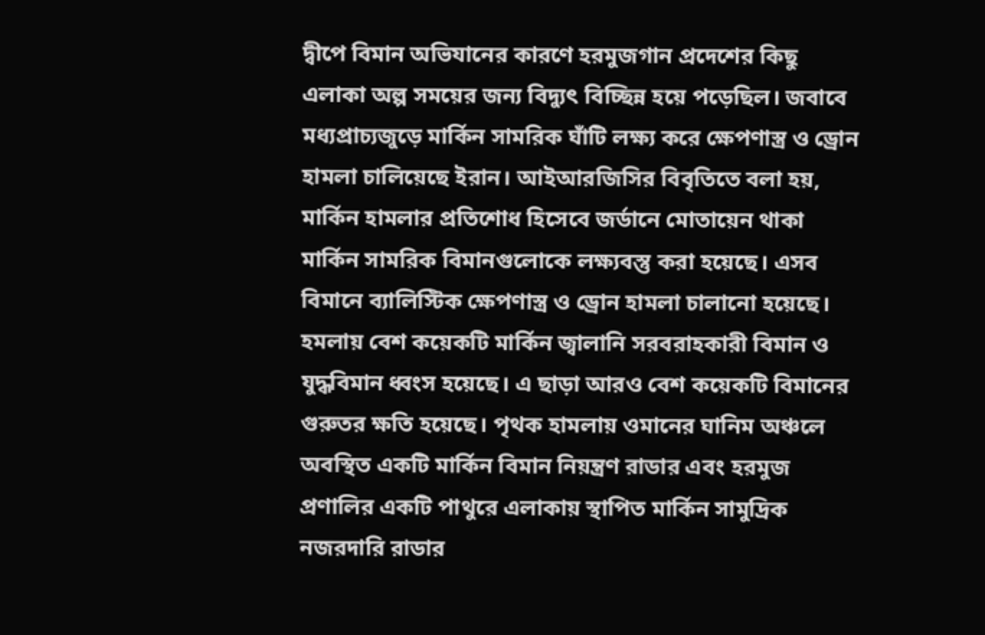দ্বীপে বিমান অভিযানের কারণে হরমুজগান প্রদেশের কিছু এলাকা অল্প সময়ের জন্য বিদ্যুৎ বিচ্ছিন্ন হয়ে পড়েছিল। জবাবে মধ্যপ্রাচ্যজুড়ে মার্কিন সামরিক ঘাঁটি লক্ষ্য করে ক্ষেপণাস্ত্র ও ড্রোন হামলা চালিয়েছে ইরান। আইআরজিসির বিবৃতিতে বলা হয়, মার্কিন হামলার প্রতিশোধ হিসেবে জর্ডানে মোতায়েন থাকা মার্কিন সামরিক বিমানগুলোকে লক্ষ্যবস্তু করা হয়েছে। এসব বিমানে ব্যালিস্টিক ক্ষেপণাস্ত্র ও ড্রোন হামলা চালানো হয়েছে। হমলায় বেশ কয়েকটি মার্কিন জ্বালানি সরবরাহকারী বিমান ও যুদ্ধবিমান ধ্বংস হয়েছে। এ ছাড়া আরও বেশ কয়েকটি বিমানের গুরুতর ক্ষতি হয়েছে। পৃথক হামলায় ওমানের ঘানিম অঞ্চলে অবস্থিত একটি মার্কিন বিমান নিয়ন্ত্রণ রাডার এবং হরমুজ প্রণালির একটি পাথুরে এলাকায় স্থাপিত মার্কিন সামুদ্রিক নজরদারি রাডার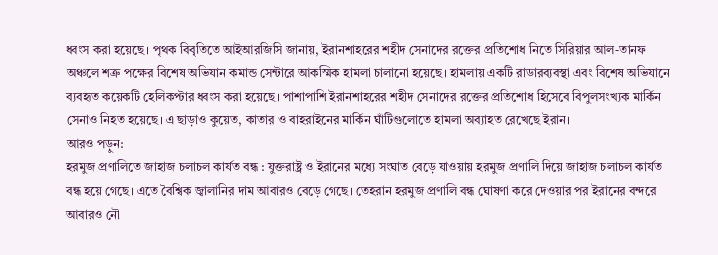ধ্বংস করা হয়েছে। পৃথক বিবৃতিতে আইআরজিসি জানায়, ইরানশাহরের শহীদ সেনাদের রক্তের প্রতিশোধ নিতে সিরিয়ার আল-তানফ অঞ্চলে শত্রু পক্ষের বিশেষ অভিযান কমান্ড সেন্টারে আকস্মিক হামলা চালানো হয়েছে। হামলায় একটি রাডারব্যবস্থা এবং বিশেষ অভিযানে ব্যবহৃত কয়েকটি হেলিকপ্টার ধ্বংস করা হয়েছে। পাশাপাশি ইরানশাহরের শহীদ সেনাদের রক্তের প্রতিশোধ হিসেবে বিপুলসংখ্যক মার্কিন সেনাও নিহত হয়েছে। এ ছাড়াও কুয়েত, কাতার ও বাহরাইনের মার্কিন ঘাঁটিগুলোতে হামলা অব্যাহত রেখেছে ইরান।
আরও পড়ুন:
হরমুজ প্রণালিতে জাহাজ চলাচল কার্যত বন্ধ : যুক্তরাষ্ট্র ও ইরানের মধ্যে সংঘাত বেড়ে যাওয়ায় হরমুজ প্রণালি দিয়ে জাহাজ চলাচল কার্যত বন্ধ হয়ে গেছে। এতে বৈশ্বিক জ্বালানির দাম আবারও বেড়ে গেছে। তেহরান হরমুজ প্রণালি বন্ধ ঘোষণা করে দেওয়ার পর ইরানের বন্দরে আবারও নৌ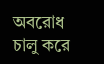অবরোধ চালু করে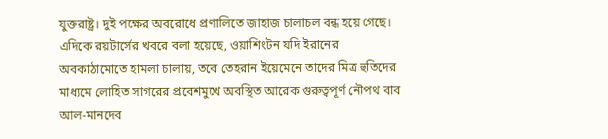যুক্তরাষ্ট্র। দুই পক্ষের অবরোধে প্রণালিতে জাহাজ চালাচল বন্ধ হয়ে গেছে।
এদিকে রয়টার্সের খবরে বলা হয়েছে, ওয়াশিংটন যদি ইরানের অবকাঠামোতে হামলা চালায়, তবে তেহরান ইয়েমেনে তাদের মিত্র হুতিদের মাধ্যমে লোহিত সাগরের প্রবেশমুখে অবস্থিত আরেক গুরুত্বপূর্ণ নৌপথ বাব আল-মানদেব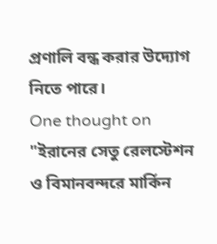প্রণালি বন্ধ করার উদ্যোগ নিতে পারে।
One thought on "ইরানের সেতু রেলস্টেশন ও বিমানবন্দরে মার্কিন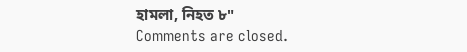হামলা, নিহত ৮"
Comments are closed.